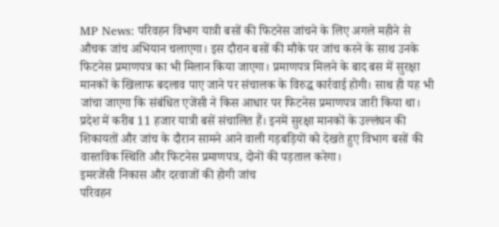MP News: परिवहन विभाग यात्री बसों की फिटनेस जांचने के लिए अगले महीने से औचक जांच अभियान चलाएगा। इस दौरान बसों की मौके पर जांच करने के साथ उनके फिटनेस प्रमाणपत्र का भी मिलान किया जाएगा। प्रमाणपत्र मिलने के बाद बस में सुरक्षा मानकों के खिलाफ बदलाव पाए जाने पर संचालक के विरुद्ध कार्रवाई होगी। साथ ही यह भी जांचा जाएगा कि संबंधित एजेंसी ने किस आधार पर फिटनेस प्रमाणपत्र जारी किया था। प्रदेश में करीब 11 हजार यात्री बसें संचालित हैं। इनमें सुरक्षा मानकों के उल्लंघन की शिकायतों और जांच के दौरान सामने आने वाली गड़बड़ियों को देखते हुए विभाग बसों की वास्तविक स्थिति और फिटनेस प्रमाणपत्र, दोनों की पड़ताल करेगा।
इमरजेंसी निकास और दरवाजों की होगी जांच
परिवहन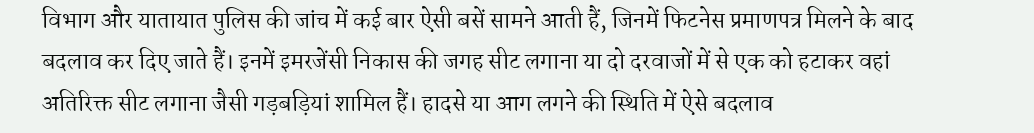विभाग और यातायात पुलिस की जांच में कई बार ऐसी बसें सामने आती हैं, जिनमें फिटनेस प्रमाणपत्र मिलने के बाद बदलाव कर दिए जाते हैं। इनमें इमरजेंसी निकास की जगह सीट लगाना या दो दरवाजों में से एक को हटाकर वहां अतिरिक्त सीट लगाना जैसी गड़बड़ियां शामिल हैं। हादसे या आग लगने की स्थिति में ऐसे बदलाव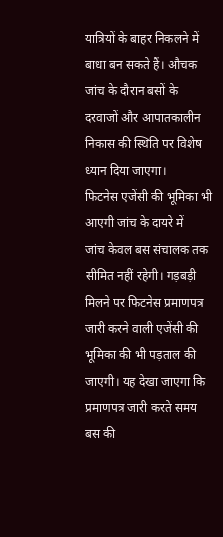यात्रियों के बाहर निकलने में बाधा बन सकते हैं। औचक जांच के दौरान बसों के दरवाजों और आपातकालीन निकास की स्थिति पर विशेष ध्यान दिया जाएगा।
फिटनेस एजेंसी की भूमिका भी आएगी जांच के दायरे में
जांच केवल बस संचालक तक सीमित नहीं रहेगी। गड़बड़ी मिलने पर फिटनेस प्रमाणपत्र जारी करने वाली एजेंसी की भूमिका की भी पड़ताल की जाएगी। यह देखा जाएगा कि प्रमाणपत्र जारी करते समय बस की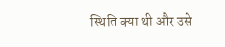स्थिति क्या थी और उसे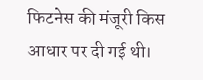फिटनेस की मंजूरी किस आधार पर दी गई थी।